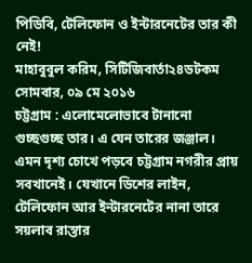পিডিবি, টেলিফোন ও ইন্টারনেটের তার কী নেই!
মাহাবুবুল করিম, সিটিজিবার্তা২৪ডটকম
সোমবার, ০৯ মে ২০১৬
চট্টগ্রাম : এলোমেলোভাবে টানানো গুচ্ছগুচ্ছ তার। এ যেন তারের জঞ্জাল। এমন দৃশ্য চোখে পড়বে চট্টগ্রাম নগরীর প্রায় সবখানেই। যেখানে ডিশের লাইন, টেলিফোন আর ইন্টারনেটের নানা তারে সয়লাব রাস্তার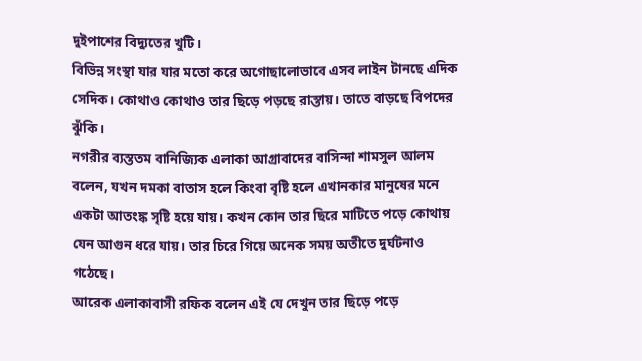দুইপাশের বিদ্যুতের খুটি।
বিভিন্ন সংস্থা যার যার মতো করে অগোছালোভাবে এসব লাইন টানছে এদিক সেদিক। কোথাও কোথাও তার ছিড়ে পড়ছে রাস্তায়। তাতে বাড়ছে বিপদের ঝুঁকি।
নগরীর ব্যস্ততম বানিজ্যিক এলাকা আগ্রাবাদের বাসিন্দা শামসুল আলম বলেন, যখন দমকা বাতাস হলে কিংবা বৃষ্টি হলে এখানকার মানুষের মনে একটা আতংঙ্ক সৃষ্টি হয়ে যায়। কখন কোন তার ছিরে মাটিতে পড়ে কোথায় যেন আগুন ধরে যায়। তার চিরে গিয়ে অনেক সময় অতীতে দুর্ঘটনাও গঠেছে।
আরেক এলাকাবাসী রফিক বলেন এই যে দেখুন তার ছিড়ে পড়ে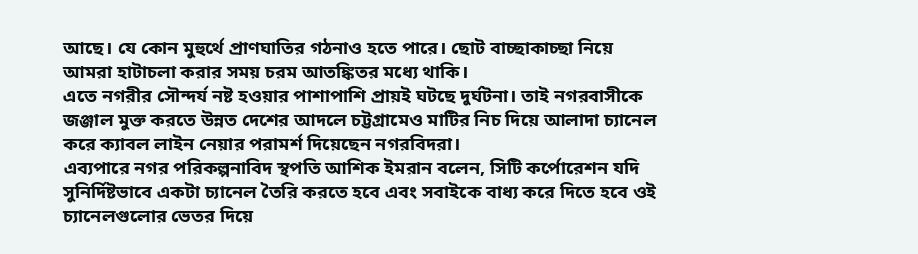আছে। যে কোন মুহুর্থে প্রাণঘাতির গঠনাও হতে পারে। ছোট বাচ্ছাকাচ্ছা নিয়ে আমরা হাটাচলা করার সময় চরম আতঙ্কিতর মধ্যে থাকি।
এতে নগরীর সৌন্দর্য নষ্ট হওয়ার পাশাপাশি প্রায়ই ঘটছে দুর্ঘটনা। তাই নগরবাসীকে জঞ্জাল মুক্ত করতে উন্নত দেশের আদলে চট্টগ্রামেও মাটির নিচ দিয়ে আলাদা চ্যানেল করে ক্যাবল লাইন নেয়ার পরামর্শ দিয়েছেন নগরবিদরা।
এব্যপারে নগর পরিকল্পনাবিদ স্থপতি আশিক ইমরান বলেন, সিটি কর্পোরেশন যদি সুনির্দিষ্টভাবে একটা চ্যানেল তৈরি করতে হবে এবং সবাইকে বাধ্য করে দিতে হবে ওই চ্যানেলগুলোর ভেতর দিয়ে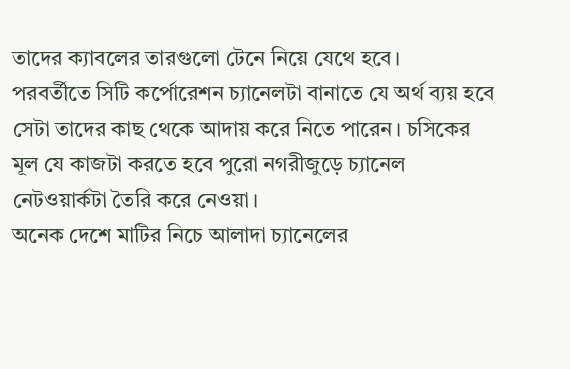তাদের ক্যাবলের তারগুলো টেনে নিয়ে যেথে হবে।
পরবর্তীতে সিটি কর্পোরেশন চ্যানেলটা বানাতে যে অর্থ ব্যয় হবে সেটা তাদের কাছ থেকে আদায় করে নিতে পারেন। চসিকের মূল যে কাজটা করতে হবে পুরো নগরীজুড়ে চ্যানেল নেটওয়ার্কটা তৈরি করে নেওয়া।
অনেক দেশে মাটির নিচে আলাদা চ্যানেলের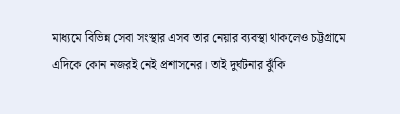মাধ্যমে বিভিন্ন সেবা সংস্থার এসব তার নেয়ার ব্যবস্থা থাকলেও চট্টগ্রামে এদিকে কোন নজরই নেই প্রশাসনের। তাই দুর্ঘটনার ঝুঁকি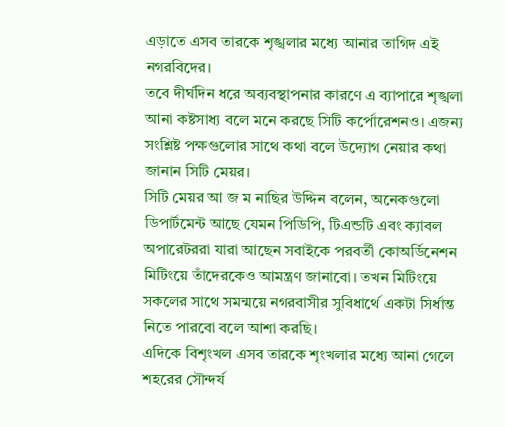এড়াতে এসব তারকে শৃঙ্খলার মধ্যে আনার তাগিদ এই নগরবিদের।
তবে দীর্ঘদিন ধরে অব্যবস্থাপনার কারণে এ ব্যাপারে শৃঙ্খলা আনা কষ্টসাধ্য বলে মনে করছে সিটি কর্পোরেশনও। এজন্য সংশ্লিষ্ট পক্ষগুলোর সাথে কথা বলে উদ্যোগ নেয়ার কথা জানান সিটি মেয়র।
সিটি মেয়র আ জ ম নাছির উদ্দিন বলেন, অনেকগুলো ডিপার্টমেন্ট আছে যেমন পিডিপি, টিএন্ডটি এবং ক্যাবল অপারেটররা যারা আছেন সবাইকে পরবর্তী কোঅর্ডিনেশন মিটিংয়ে তাঁদেরকেও আমন্ত্রণ জানাবো। তখন মিটিংয়ে সকলের সাথে সমন্ময়ে নগরবাসীর সুবিধার্থে একটা সির্ধান্ত নিতে পারবো বলে আশা করছি।
এদিকে বিশৃংখল এসব তারকে শৃংখলার মধ্যে আনা গেলে শহরের সৌন্দর্য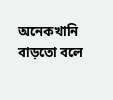অনেকখানি বাড়তো বলে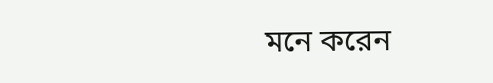মনে করেন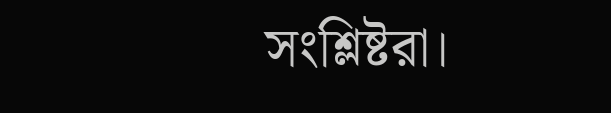সংশ্লিষ্টরা।